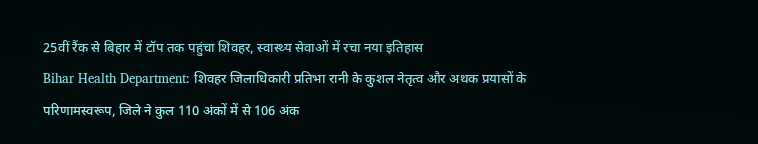25वीं रैंक से बिहार में टॉप तक पहुंचा शिवहर, स्वास्थ्य सेवाओं में रचा नया इतिहास
Bihar Health Department: शिवहर जिलाधिकारी प्रतिभा रानी के कुशल नेतृत्व और अथक प्रयासों के परिणामस्वरूप, जिले ने कुल 110 अंकों में से 106 अंक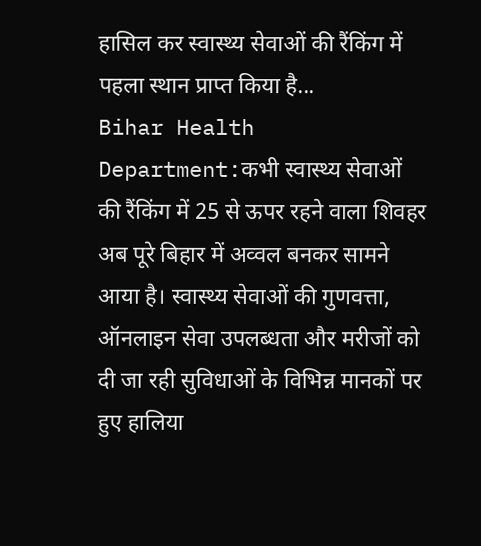हासिल कर स्वास्थ्य सेवाओं की रैंकिंग में पहला स्थान प्राप्त किया है...
Bihar Health Department:कभी स्वास्थ्य सेवाओं की रैंकिंग में 25 से ऊपर रहने वाला शिवहर अब पूरे बिहार में अव्वल बनकर सामने आया है। स्वास्थ्य सेवाओं की गुणवत्ता, ऑनलाइन सेवा उपलब्धता और मरीजों को दी जा रही सुविधाओं के विभिन्न मानकों पर हुए हालिया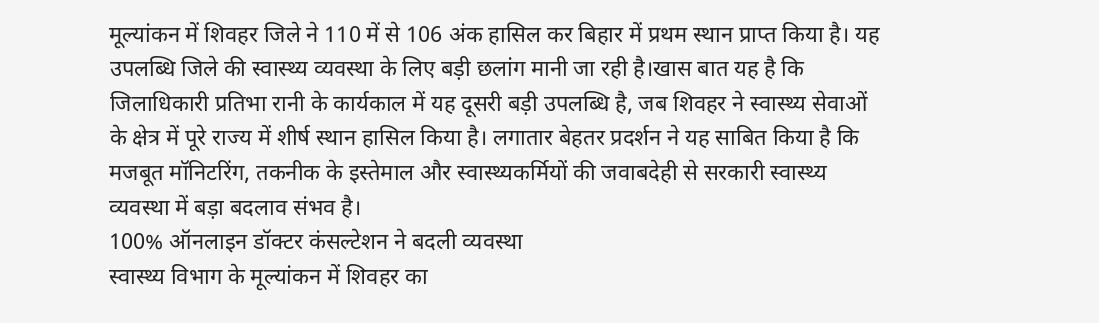मूल्यांकन में शिवहर जिले ने 110 में से 106 अंक हासिल कर बिहार में प्रथम स्थान प्राप्त किया है। यह उपलब्धि जिले की स्वास्थ्य व्यवस्था के लिए बड़ी छलांग मानी जा रही है।खास बात यह है कि जिलाधिकारी प्रतिभा रानी के कार्यकाल में यह दूसरी बड़ी उपलब्धि है, जब शिवहर ने स्वास्थ्य सेवाओं के क्षेत्र में पूरे राज्य में शीर्ष स्थान हासिल किया है। लगातार बेहतर प्रदर्शन ने यह साबित किया है कि मजबूत मॉनिटरिंग, तकनीक के इस्तेमाल और स्वास्थ्यकर्मियों की जवाबदेही से सरकारी स्वास्थ्य व्यवस्था में बड़ा बदलाव संभव है।
100% ऑनलाइन डॉक्टर कंसल्टेशन ने बदली व्यवस्था
स्वास्थ्य विभाग के मूल्यांकन में शिवहर का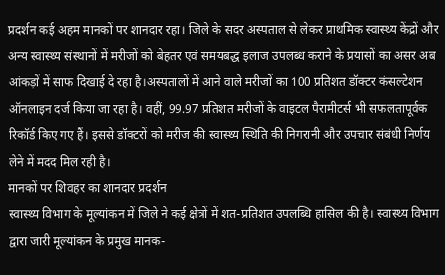प्रदर्शन कई अहम मानकों पर शानदार रहा। जिले के सदर अस्पताल से लेकर प्राथमिक स्वास्थ्य केंद्रों और अन्य स्वास्थ्य संस्थानों में मरीजों को बेहतर एवं समयबद्ध इलाज उपलब्ध कराने के प्रयासों का असर अब आंकड़ों में साफ दिखाई दे रहा है।अस्पतालों में आने वाले मरीजों का 100 प्रतिशत डॉक्टर कंसल्टेशन ऑनलाइन दर्ज किया जा रहा है। वहीं, 99.97 प्रतिशत मरीजों के वाइटल पैरामीटर्स भी सफलतापूर्वक रिकॉर्ड किए गए हैं। इससे डॉक्टरों को मरीज की स्वास्थ्य स्थिति की निगरानी और उपचार संबंधी निर्णय लेने में मदद मिल रही है।
मानकों पर शिवहर का शानदार प्रदर्शन
स्वास्थ्य विभाग के मूल्यांकन में जिले ने कई क्षेत्रों में शत-प्रतिशत उपलब्धि हासिल की है। स्वास्थ्य विभाग द्वारा जारी मूल्यांकन के प्रमुख मानक-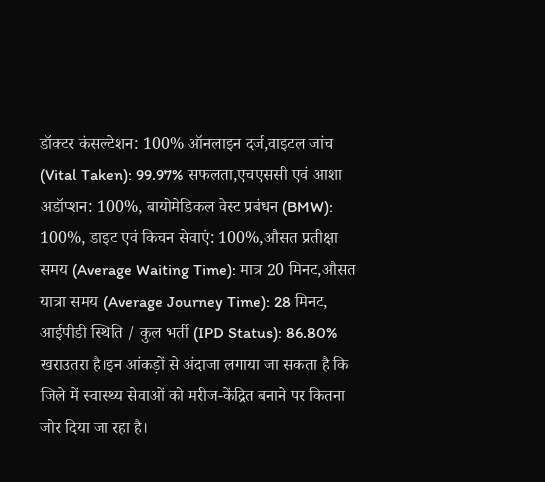डॉक्टर कंसल्टेशन: 100% ऑनलाइन दर्ज,वाइटल जांच (Vital Taken): 99.97% सफलता,एचएससी एवं आशा अडॉप्शन: 100%, बायोमेडिकल वेस्ट प्रबंधन (BMW): 100%, डाइट एवं किचन सेवाएं: 100%,औसत प्रतीक्षा समय (Average Waiting Time): मात्र 20 मिनट,औसत यात्रा समय (Average Journey Time): 28 मिनट, आईपीडी स्थिति / कुल भर्ती (IPD Status): 86.80% खराउतरा है।इन आंकड़ों से अंदाजा लगाया जा सकता है कि जिले में स्वास्थ्य सेवाओं को मरीज-केंद्रित बनाने पर कितना जोर दिया जा रहा है।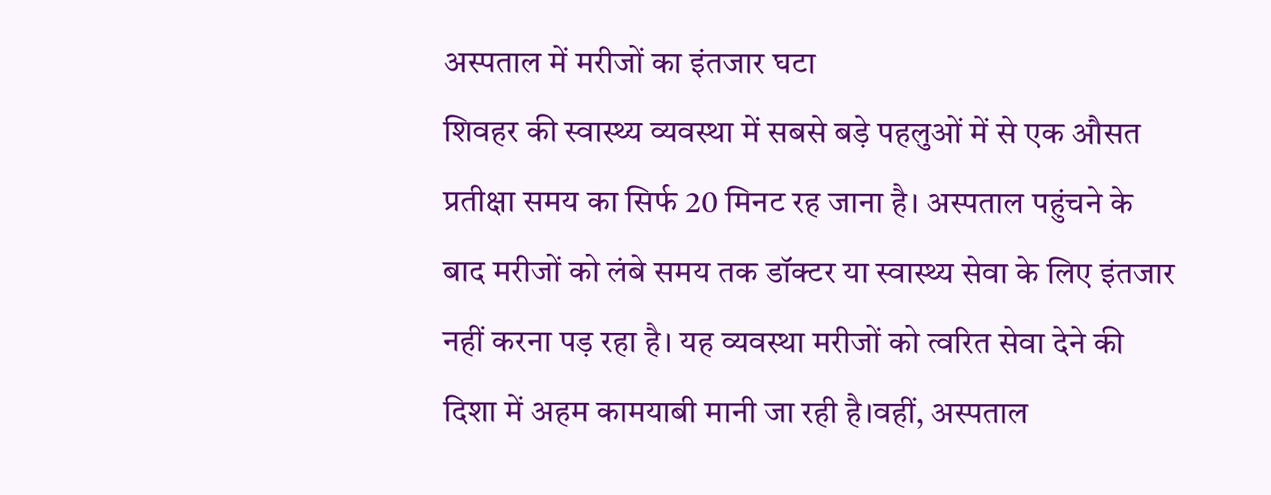अस्पताल में मरीजों का इंतजार घटा
शिवहर की स्वास्थ्य व्यवस्था में सबसे बड़े पहलुओं में से एक औसत प्रतीक्षा समय का सिर्फ 20 मिनट रह जाना है। अस्पताल पहुंचने के बाद मरीजों को लंबे समय तक डॉक्टर या स्वास्थ्य सेवा के लिए इंतजार नहीं करना पड़ रहा है। यह व्यवस्था मरीजों को त्वरित सेवा देने की दिशा में अहम कामयाबी मानी जा रही है।वहीं, अस्पताल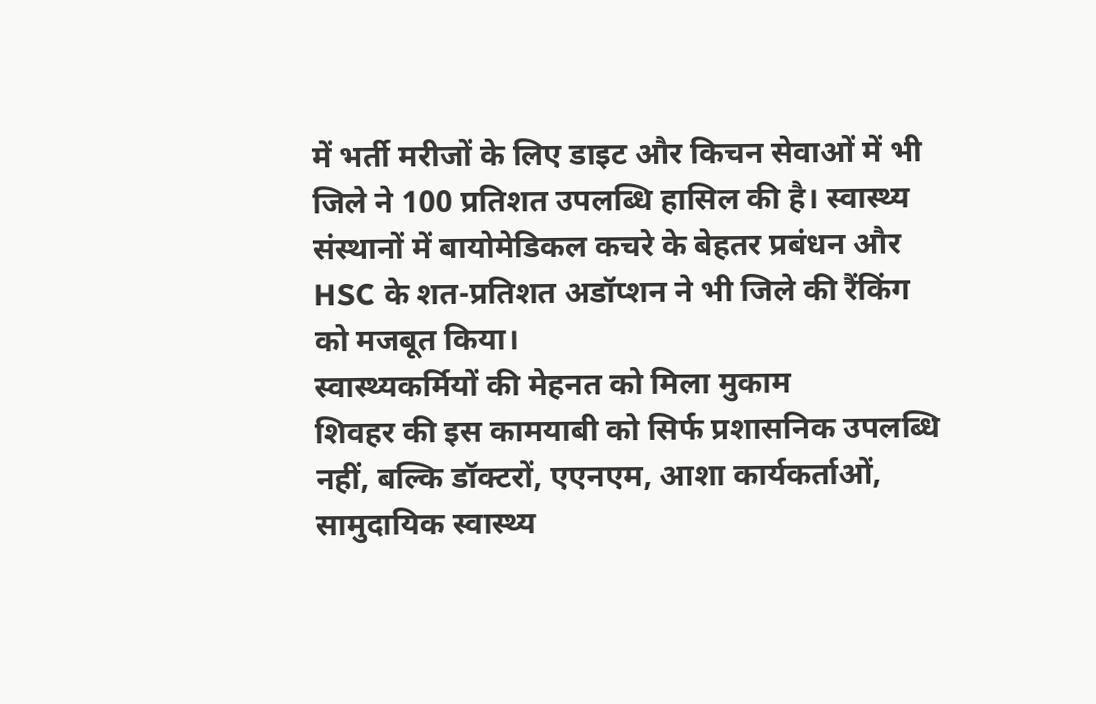में भर्ती मरीजों के लिए डाइट और किचन सेवाओं में भी जिले ने 100 प्रतिशत उपलब्धि हासिल की है। स्वास्थ्य संस्थानों में बायोमेडिकल कचरे के बेहतर प्रबंधन और HSC के शत-प्रतिशत अडॉप्शन ने भी जिले की रैंकिंग को मजबूत किया।
स्वास्थ्यकर्मियों की मेहनत को मिला मुकाम
शिवहर की इस कामयाबी को सिर्फ प्रशासनिक उपलब्धि नहीं, बल्कि डॉक्टरों, एएनएम, आशा कार्यकर्ताओं, सामुदायिक स्वास्थ्य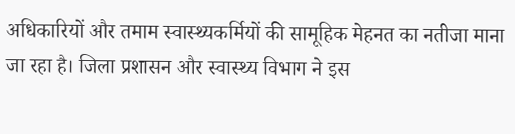अधिकारियों और तमाम स्वास्थ्यकर्मियों की सामूहिक मेहनत का नतीजा माना जा रहा है। जिला प्रशासन और स्वास्थ्य विभाग ने इस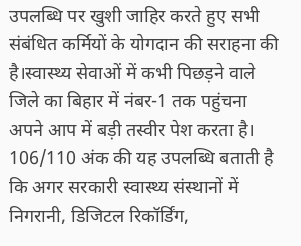उपलब्धि पर खुशी जाहिर करते हुए सभी संबंधित कर्मियों के योगदान की सराहना की है।स्वास्थ्य सेवाओं में कभी पिछड़ने वाले जिले का बिहार में नंबर-1 तक पहुंचना अपने आप में बड़ी तस्वीर पेश करता है। 106/110 अंक की यह उपलब्धि बताती है कि अगर सरकारी स्वास्थ्य संस्थानों में निगरानी, डिजिटल रिकॉर्डिंग,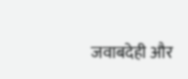जवाबदेही और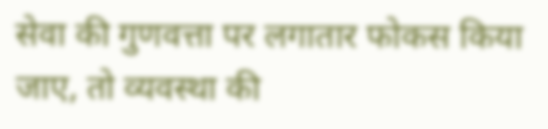सेवा की गुणवत्ता पर लगातार फोकस किया जाए, तो व्यवस्था की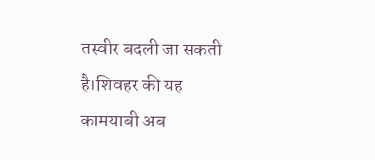तस्वीर बदली जा सकती है।शिवहर की यह कामयाबी अब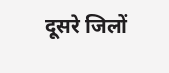दूसरे जिलों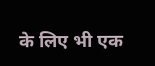के लिए भी एक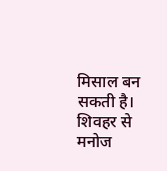मिसाल बन सकती है।
शिवहर से मनोज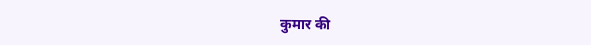कुमार की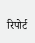रिपोर्ट